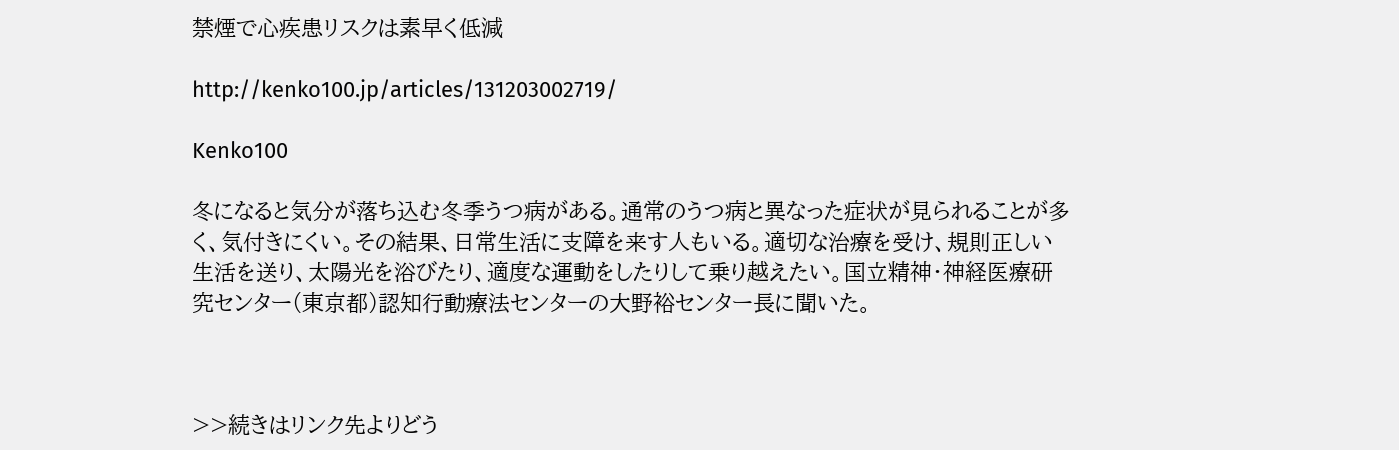禁煙で心疾患リスクは素早く低減

http://kenko100.jp/articles/131203002719/

Kenko100

冬になると気分が落ち込む冬季うつ病がある。通常のうつ病と異なった症状が見られることが多く、気付きにくい。その結果、日常生活に支障を来す人もいる。適切な治療を受け、規則正しい生活を送り、太陽光を浴びたり、適度な運動をしたりして乗り越えたい。国立精神・神経医療研究センター(東京都)認知行動療法センターの大野裕センター長に聞いた。



>>続きはリンク先よりどう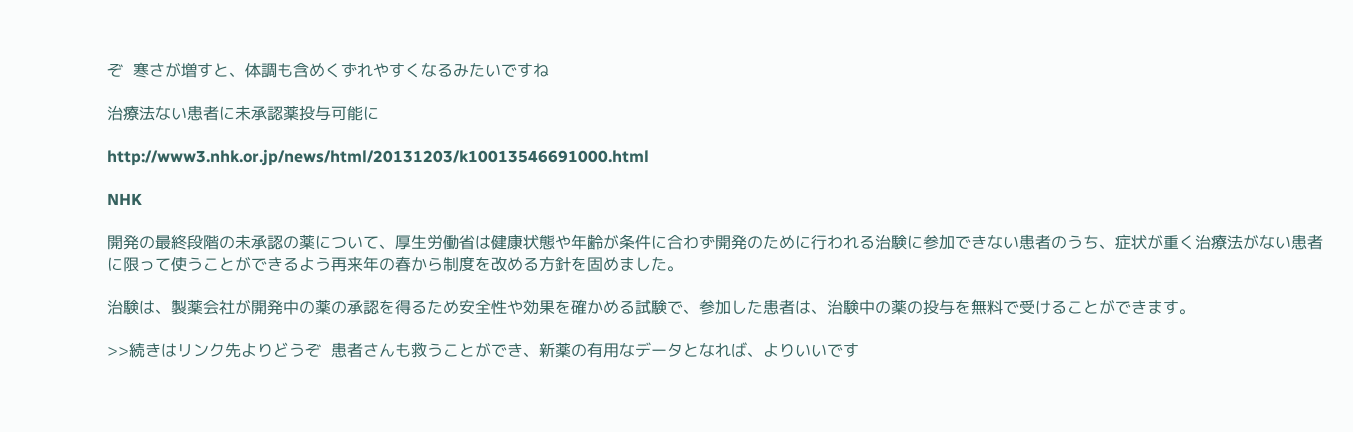ぞ  寒さが増すと、体調も含めくずれやすくなるみたいですね

治療法ない患者に未承認薬投与可能に

http://www3.nhk.or.jp/news/html/20131203/k10013546691000.html

NHK

開発の最終段階の未承認の薬について、厚生労働省は健康状態や年齢が条件に合わず開発のために行われる治験に参加できない患者のうち、症状が重く治療法がない患者に限って使うことができるよう再来年の春から制度を改める方針を固めました。

治験は、製薬会社が開発中の薬の承認を得るため安全性や効果を確かめる試験で、参加した患者は、治験中の薬の投与を無料で受けることができます。

>>続きはリンク先よりどうぞ  患者さんも救うことができ、新薬の有用なデータとなれば、よりいいです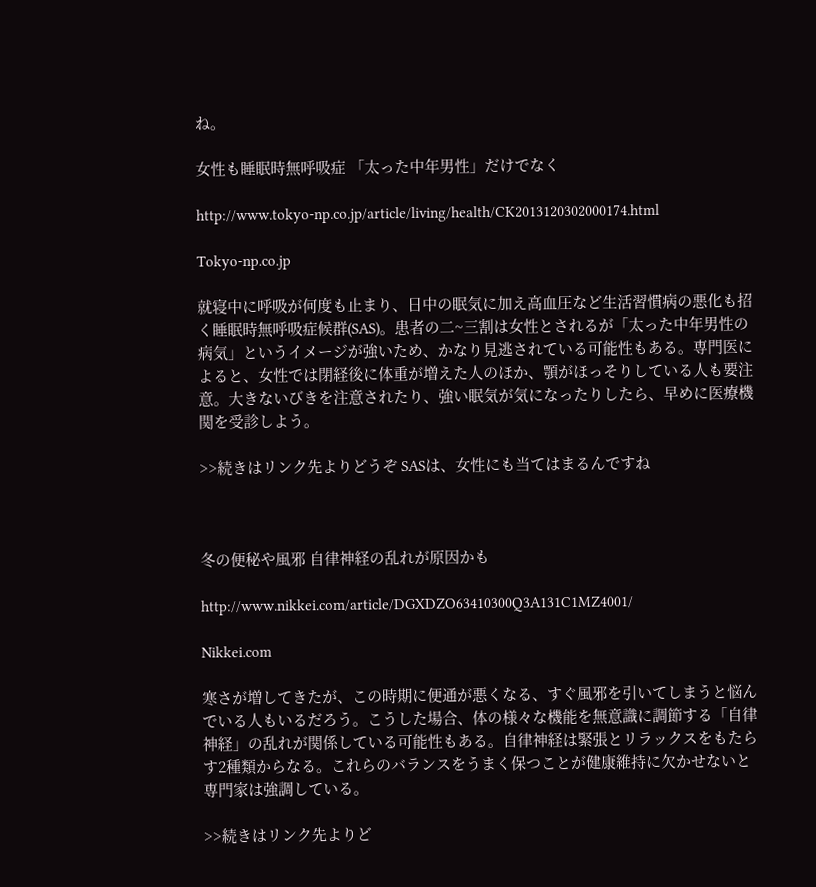ね。

女性も睡眠時無呼吸症 「太った中年男性」だけでなく

http://www.tokyo-np.co.jp/article/living/health/CK2013120302000174.html

Tokyo-np.co.jp

就寝中に呼吸が何度も止まり、日中の眠気に加え高血圧など生活習慣病の悪化も招く睡眠時無呼吸症候群(SAS)。患者の二~三割は女性とされるが「太った中年男性の病気」というイメージが強いため、かなり見逃されている可能性もある。専門医によると、女性では閉経後に体重が増えた人のほか、顎がほっそりしている人も要注意。大きないびきを注意されたり、強い眠気が気になったりしたら、早めに医療機関を受診しよう。

>>続きはリンク先よりどうぞ SASは、女性にも当てはまるんですね



冬の便秘や風邪 自律神経の乱れが原因かも

http://www.nikkei.com/article/DGXDZO63410300Q3A131C1MZ4001/

Nikkei.com

寒さが増してきたが、この時期に便通が悪くなる、すぐ風邪を引いてしまうと悩んでいる人もいるだろう。こうした場合、体の様々な機能を無意識に調節する「自律神経」の乱れが関係している可能性もある。自律神経は緊張とリラックスをもたらす2種類からなる。これらのバランスをうまく保つことが健康維持に欠かせないと専門家は強調している。

>>続きはリンク先よりど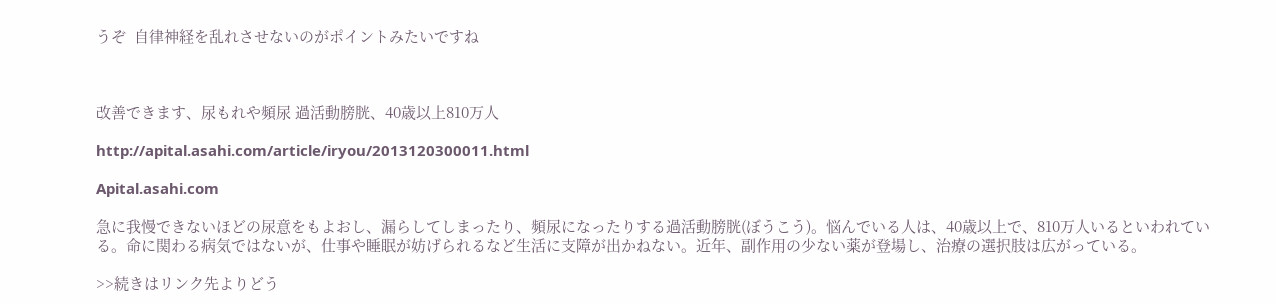うぞ  自律神経を乱れさせないのがポイントみたいですね



改善できます、尿もれや頻尿 過活動膀胱、40歳以上810万人

http://apital.asahi.com/article/iryou/2013120300011.html

Apital.asahi.com

急に我慢できないほどの尿意をもよおし、漏らしてしまったり、頻尿になったりする過活動膀胱(ぼうこう)。悩んでいる人は、40歳以上で、810万人いるといわれている。命に関わる病気ではないが、仕事や睡眠が妨げられるなど生活に支障が出かねない。近年、副作用の少ない薬が登場し、治療の選択肢は広がっている。

>>続きはリンク先よりどう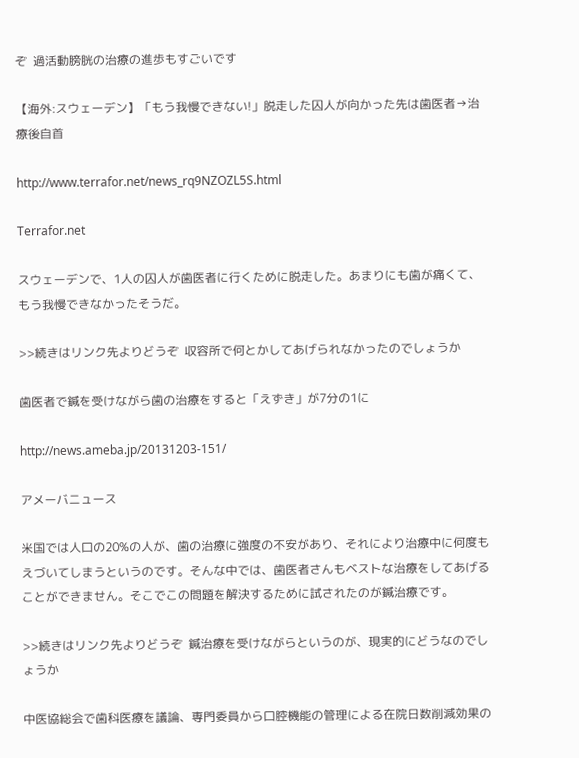ぞ  過活動膀胱の治療の進歩もすごいです

【海外:スウェーデン】「もう我慢できない!」脱走した囚人が向かった先は歯医者→治療後自首

http://www.terrafor.net/news_rq9NZOZL5S.html

Terrafor.net

スウェーデンで、1人の囚人が歯医者に行くために脱走した。あまりにも歯が痛くて、もう我慢できなかったそうだ。

>>続きはリンク先よりどうぞ  収容所で何とかしてあげられなかったのでしょうか

歯医者で鍼を受けながら歯の治療をすると「えずき」が7分の1に

http://news.ameba.jp/20131203-151/

アメーバニュース

米国では人口の20%の人が、歯の治療に強度の不安があり、それにより治療中に何度もえづいてしまうというのです。そんな中では、歯医者さんもベストな治療をしてあげることができません。そこでこの問題を解決するために試されたのが鍼治療です。

>>続きはリンク先よりどうぞ  鍼治療を受けながらというのが、現実的にどうなのでしょうか

中医協総会で歯科医療を議論、専門委員から口腔機能の管理による在院日数削減効果の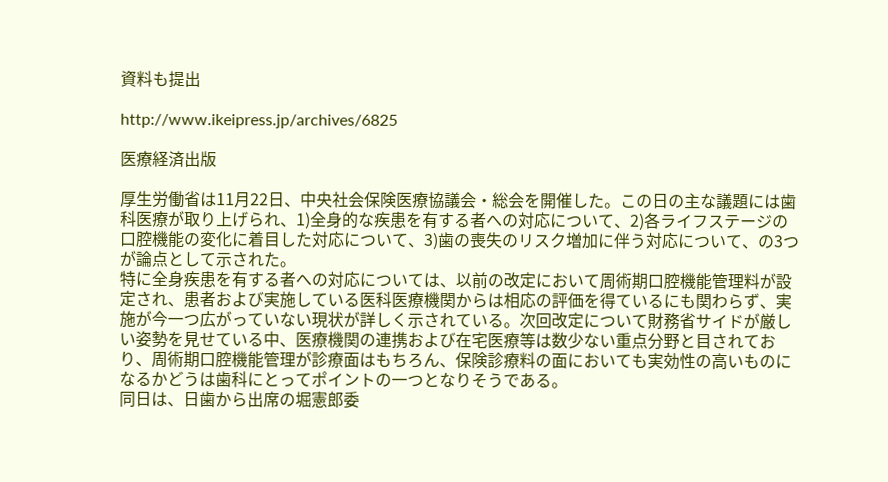資料も提出

http://www.ikeipress.jp/archives/6825

医療経済出版

厚生労働省は11月22日、中央社会保険医療協議会・総会を開催した。この日の主な議題には歯科医療が取り上げられ、1)全身的な疾患を有する者への対応について、2)各ライフステージの口腔機能の変化に着目した対応について、3)歯の喪失のリスク増加に伴う対応について、の3つが論点として示された。
特に全身疾患を有する者への対応については、以前の改定において周術期口腔機能管理料が設定され、患者および実施している医科医療機関からは相応の評価を得ているにも関わらず、実施が今一つ広がっていない現状が詳しく示されている。次回改定について財務省サイドが厳しい姿勢を見せている中、医療機関の連携および在宅医療等は数少ない重点分野と目されており、周術期口腔機能管理が診療面はもちろん、保険診療料の面においても実効性の高いものになるかどうは歯科にとってポイントの一つとなりそうである。
同日は、日歯から出席の堀憲郎委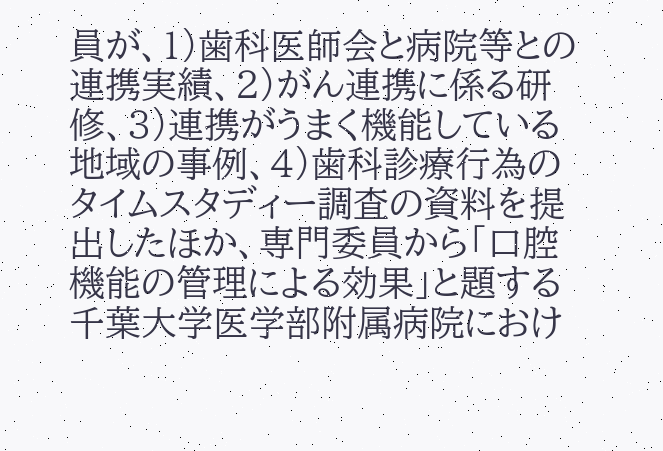員が、1)歯科医師会と病院等との連携実績、2)がん連携に係る研修、3)連携がうまく機能している地域の事例、4)歯科診療行為のタイムスタディー調査の資料を提出したほか、専門委員から「口腔機能の管理による効果」と題する千葉大学医学部附属病院におけ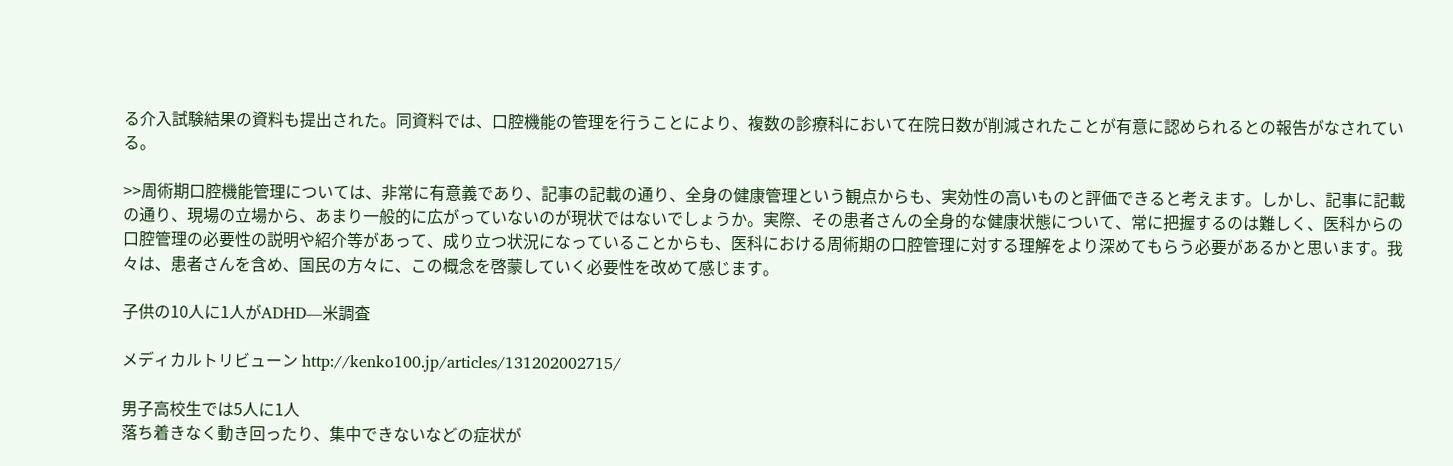る介入試験結果の資料も提出された。同資料では、口腔機能の管理を行うことにより、複数の診療科において在院日数が削減されたことが有意に認められるとの報告がなされている。

>>周術期口腔機能管理については、非常に有意義であり、記事の記載の通り、全身の健康管理という観点からも、実効性の高いものと評価できると考えます。しかし、記事に記載の通り、現場の立場から、あまり一般的に広がっていないのが現状ではないでしょうか。実際、その患者さんの全身的な健康状態について、常に把握するのは難しく、医科からの口腔管理の必要性の説明や紹介等があって、成り立つ状況になっていることからも、医科における周術期の口腔管理に対する理解をより深めてもらう必要があるかと思います。我々は、患者さんを含め、国民の方々に、この概念を啓蒙していく必要性を改めて感じます。

子供の10人に1人がADHD―米調査

メディカルトリビューン http://kenko100.jp/articles/131202002715/

男子高校生では5人に1人
落ち着きなく動き回ったり、集中できないなどの症状が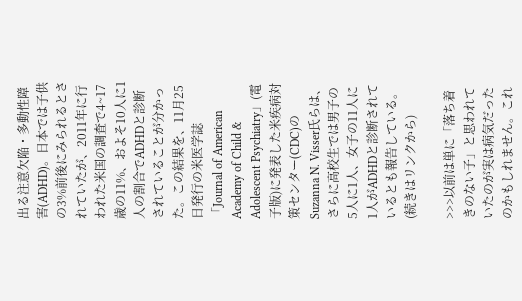出る注意欠陥・多動性障害(ADHD)。日本では子供の3%前後にみられるとされていたが、2011年に行われた米国の調査で4~17歳の11%、およそ10人に1人の割合でADHDと診断されていることが分かった。この結果を、11月25日発行の米医学誌「Journal of American Academy of Child & Adolescent Psychiatry」(電子版)に発表した米疾病対策センター(CDC)のSuzanna N. Visser氏らは、さらに高校生では男子の5人に1人、女子の11人に1人がADHDと診断されているとも報告している。(続きはリンクから)

>>>以前は単に「落ち着きのない子」と思われていたのが実は病気だったのかもしれません。これ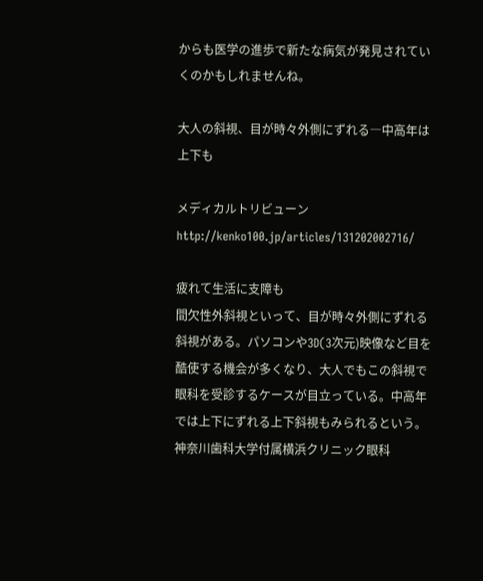からも医学の進歩で新たな病気が発見されていくのかもしれませんね。

大人の斜視、目が時々外側にずれる―中高年は上下も

メディカルトリビューン
http://kenko100.jp/articles/131202002716/

疲れて生活に支障も
間欠性外斜視といって、目が時々外側にずれる斜視がある。パソコンや3D(3次元)映像など目を酷使する機会が多くなり、大人でもこの斜視で眼科を受診するケースが目立っている。中高年では上下にずれる上下斜視もみられるという。神奈川歯科大学付属横浜クリニック眼科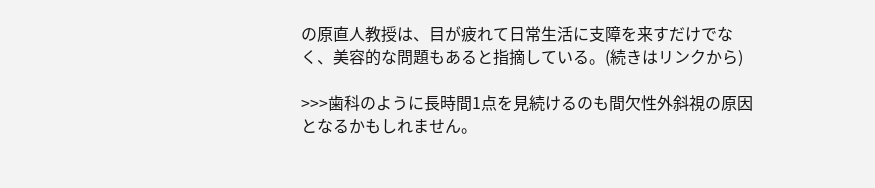の原直人教授は、目が疲れて日常生活に支障を来すだけでなく、美容的な問題もあると指摘している。(続きはリンクから)

>>>歯科のように長時間1点を見続けるのも間欠性外斜視の原因となるかもしれません。